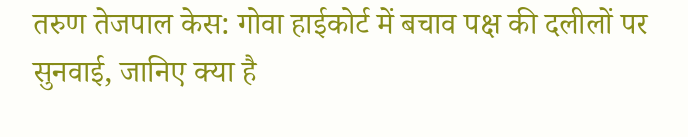तरुण तेजपाल केस: गोवा हाईकोर्ट में बचाव पक्ष की दलीलों पर सुनवाई, जानिए क्या है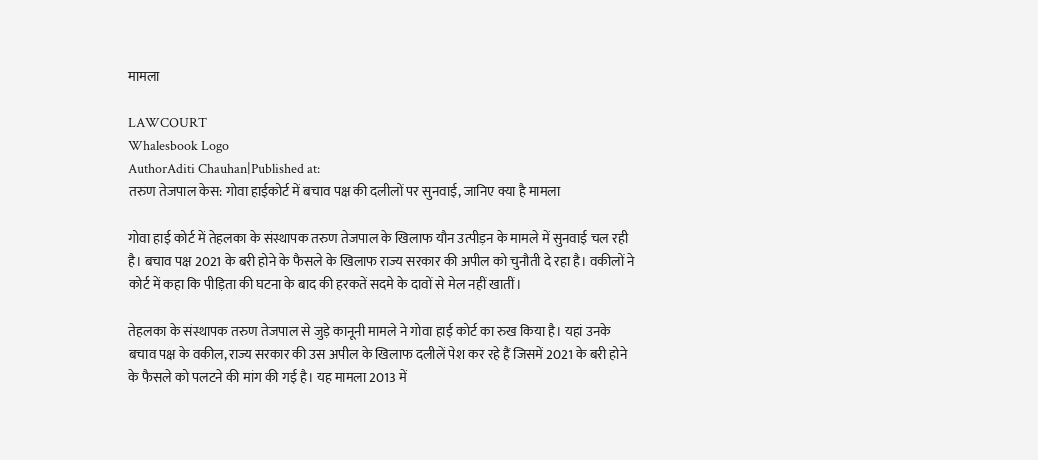मामला

LAWCOURT
Whalesbook Logo
AuthorAditi Chauhan|Published at:
तरुण तेजपाल केस: गोवा हाईकोर्ट में बचाव पक्ष की दलीलों पर सुनवाई, जानिए क्या है मामला

गोवा हाई कोर्ट में तेहलका के संस्थापक तरुण तेजपाल के खिलाफ यौन उत्पीड़न के मामले में सुनवाई चल रही है। बचाव पक्ष 2021 के बरी होने के फैसले के खिलाफ राज्य सरकार की अपील को चुनौती दे रहा है। वकीलों ने कोर्ट में कहा कि पीड़िता की घटना के बाद की हरकतें सदमे के दावों से मेल नहीं खातीं।

तेहलका के संस्थापक तरुण तेजपाल से जुड़े कानूनी मामले ने गोवा हाई कोर्ट का रुख किया है। यहां उनके बचाव पक्ष के वकील, राज्य सरकार की उस अपील के खिलाफ दलीलें पेश कर रहे हैं जिसमें 2021 के बरी होने के फैसले को पलटने की मांग की गई है। यह मामला 2013 में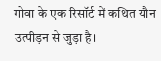गोवा के एक रिसॉर्ट में कथित यौन उत्पीड़न से जुड़ा है।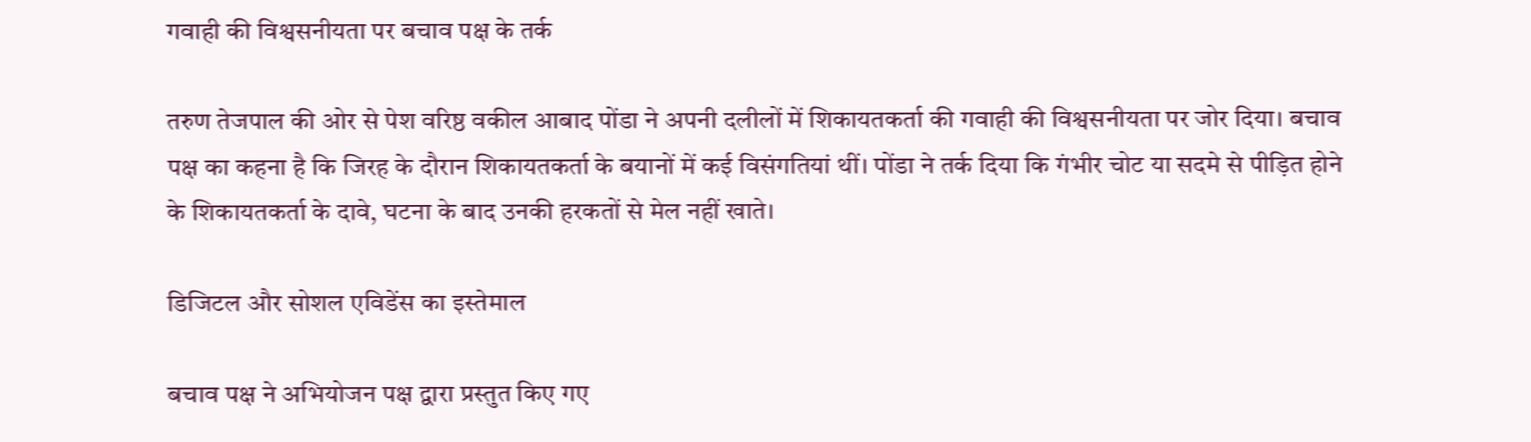गवाही की विश्वसनीयता पर बचाव पक्ष के तर्क

तरुण तेजपाल की ओर से पेश वरिष्ठ वकील आबाद पोंडा ने अपनी दलीलों में शिकायतकर्ता की गवाही की विश्वसनीयता पर जोर दिया। बचाव पक्ष का कहना है कि जिरह के दौरान शिकायतकर्ता के बयानों में कई विसंगतियां थीं। पोंडा ने तर्क दिया कि गंभीर चोट या सदमे से पीड़ित होने के शिकायतकर्ता के दावे, घटना के बाद उनकी हरकतों से मेल नहीं खाते।

डिजिटल और सोशल एविडेंस का इस्तेमाल

बचाव पक्ष ने अभियोजन पक्ष द्वारा प्रस्तुत किए गए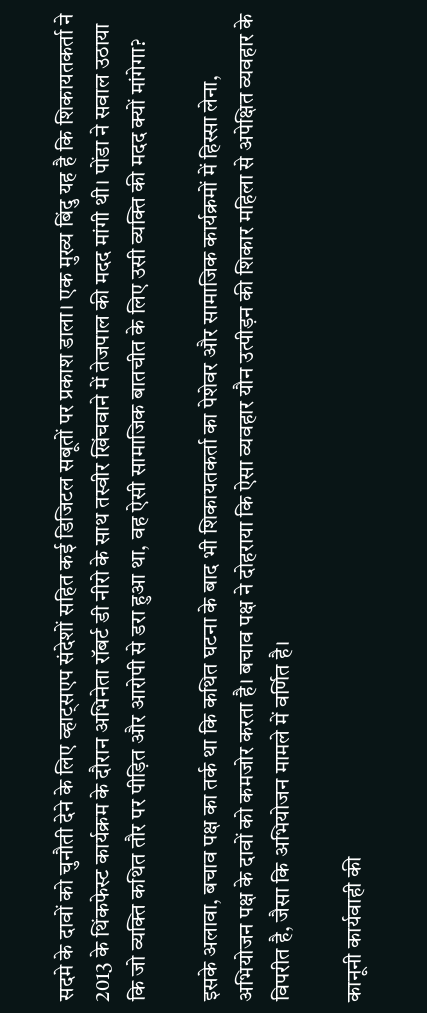सदमे के दावों को चुनौती देने के लिए व्हाट्सएप संदेशों सहित कई डिजिटल सबूतों पर प्रकाश डाला। एक मुख्य बिंदु यह है कि शिकायतकर्ता ने 2013 के थिंकफेस्ट कार्यक्रम के दौरान अभिनेता रॉबर्ट डी नीरो के साथ तस्वीर खिंचवाने में तेजपाल की मदद मांगी थी। पोंडा ने सवाल उठाया कि जो व्यक्ति कथित तौर पर पीड़ित और आरोपी से डरा हुआ था, वह ऐसी सामाजिक बातचीत के लिए उसी व्यक्ति की मदद क्यों मांगेगा?

इसके अलावा, बचाव पक्ष का तर्क था कि कथित घटना के बाद भी शिकायतकर्ता का पेशेवर और सामाजिक कार्यक्रमों में हिस्सा लेना, अभियोजन पक्ष के दावों को कमजोर करता है। बचाव पक्ष ने दोहराया कि ऐसा व्यवहार यौन उत्पीड़न की शिकार महिला से अपेक्षित व्यवहार के विपरीत है, जैसा कि अभियोजन मामले में वर्णित है।

कानूनी कार्यवाही की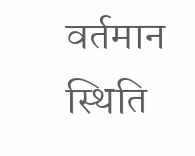वर्तमान स्थिति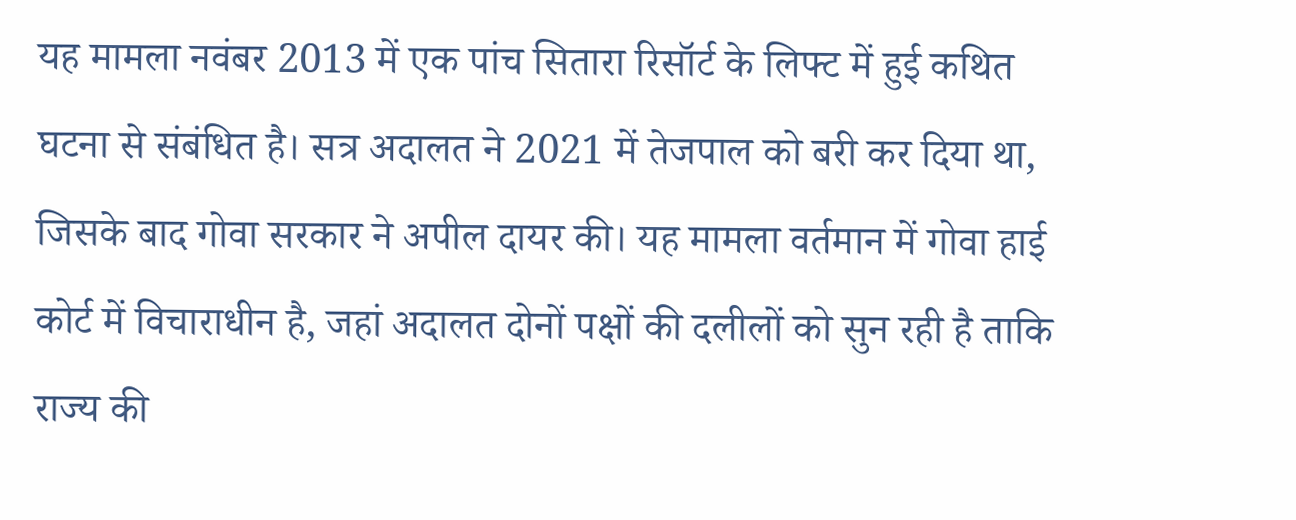यह मामला नवंबर 2013 में एक पांच सितारा रिसॉर्ट के लिफ्ट में हुई कथित घटना से संबंधित है। सत्र अदालत ने 2021 में तेजपाल को बरी कर दिया था, जिसके बाद गोवा सरकार ने अपील दायर की। यह मामला वर्तमान में गोवा हाई कोर्ट में विचाराधीन है, जहां अदालत दोनों पक्षों की दलीलों को सुन रही है ताकि राज्य की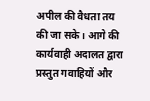अपील की वैधता तय की जा सके। आगे की कार्यवाही अदालत द्वारा प्रस्तुत गवाहियों और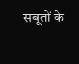सबूतों के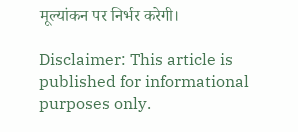मूल्यांकन पर निर्भर करेगी।

Disclaimer: This article is published for informational purposes only.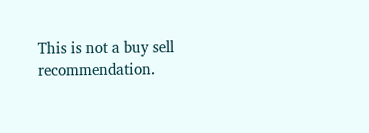This is not a buy sell recommendation.